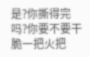是?你撕得完吗?你要不要干脆一把火把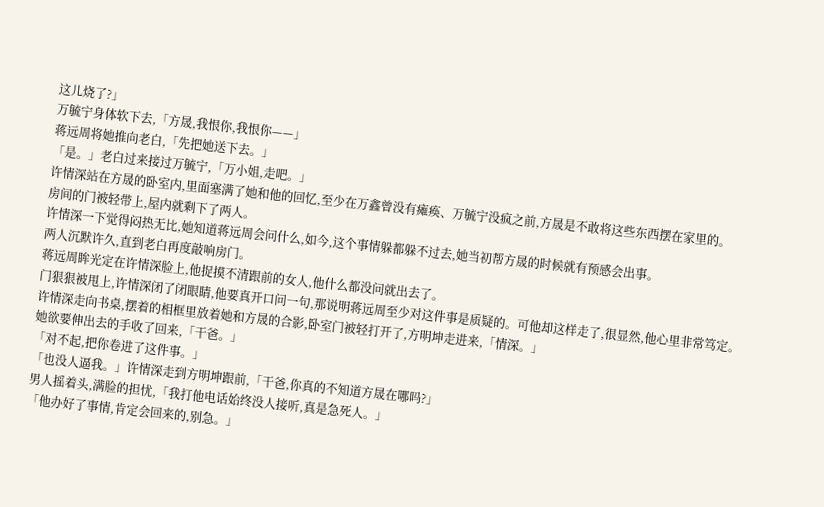这儿烧了?」
万毓宁身体软下去,「方晟,我恨你,我恨你——」
蒋远周将她推向老白,「先把她送下去。」
「是。」老白过来接过万毓宁,「万小姐,走吧。」
许情深站在方晟的卧室内,里面塞满了她和他的回忆,至少在万鑫曾没有瘫痪、万毓宁没疯之前,方晟是不敢将这些东西摆在家里的。
房间的门被轻带上,屋内就剩下了两人。
许情深一下觉得闷热无比,她知道蒋远周会问什么,如今,这个事情躲都躲不过去,她当初帮方晟的时候就有预感会出事。
两人沉默许久,直到老白再度敲响房门。
蒋远周眸光定在许情深脸上,他捉摸不清跟前的女人,他什么都没问就出去了。
门狠狠被甩上,许情深闭了闭眼睛,他要真开口问一句,那说明蒋远周至少对这件事是质疑的。可他却这样走了,很显然,他心里非常笃定。
许情深走向书桌,摆着的相框里放着她和方晟的合影,卧室门被轻打开了,方明坤走进来,「情深。」
她欲要伸出去的手收了回来,「干爸。」
「对不起,把你卷进了这件事。」
「也没人逼我。」许情深走到方明坤跟前,「干爸,你真的不知道方晟在哪吗?」
男人摇着头,满脸的担忧,「我打他电话始终没人接听,真是急死人。」
「他办好了事情,肯定会回来的,别急。」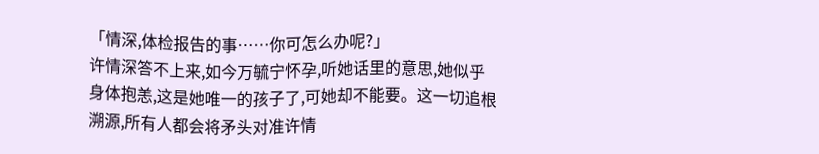「情深,体检报告的事……你可怎么办呢?」
许情深答不上来,如今万毓宁怀孕,听她话里的意思,她似乎身体抱恙,这是她唯一的孩子了,可她却不能要。这一切追根溯源,所有人都会将矛头对准许情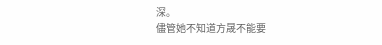深。
儘管她不知道方晟不能要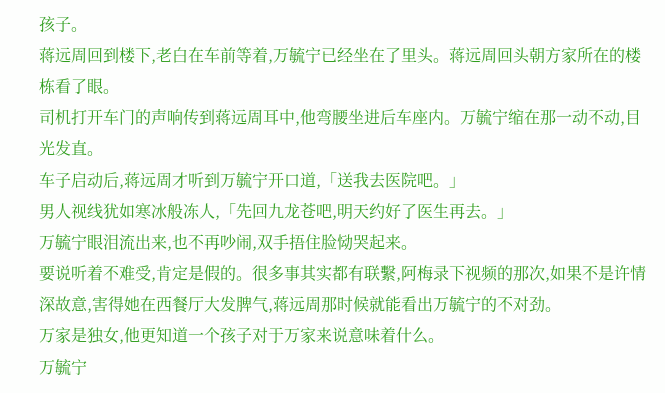孩子。
蒋远周回到楼下,老白在车前等着,万毓宁已经坐在了里头。蒋远周回头朝方家所在的楼栋看了眼。
司机打开车门的声响传到蒋远周耳中,他弯腰坐进后车座内。万毓宁缩在那一动不动,目光发直。
车子启动后,蒋远周才听到万毓宁开口道,「送我去医院吧。」
男人视线犹如寒冰般冻人,「先回九龙苍吧,明天约好了医生再去。」
万毓宁眼泪流出来,也不再吵闹,双手捂住脸恸哭起来。
要说听着不难受,肯定是假的。很多事其实都有联繫,阿梅录下视频的那次,如果不是许情深故意,害得她在西餐厅大发脾气,蒋远周那时候就能看出万毓宁的不对劲。
万家是独女,他更知道一个孩子对于万家来说意味着什么。
万毓宁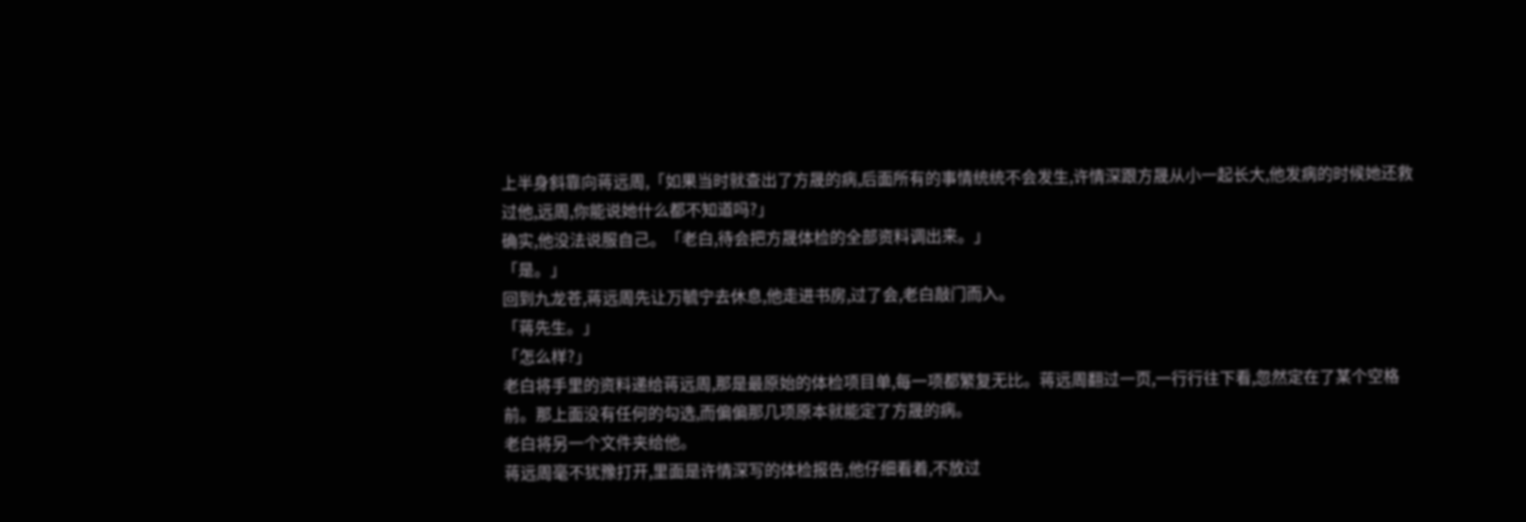上半身斜靠向蒋远周,「如果当时就查出了方晟的病,后面所有的事情统统不会发生,许情深跟方晟从小一起长大,他发病的时候她还救过他,远周,你能说她什么都不知道吗?」
确实,他没法说服自己。「老白,待会把方晟体检的全部资料调出来。」
「是。」
回到九龙苍,蒋远周先让万毓宁去休息,他走进书房,过了会,老白敲门而入。
「蒋先生。」
「怎么样?」
老白将手里的资料递给蒋远周,那是最原始的体检项目单,每一项都繁复无比。蒋远周翻过一页,一行行往下看,忽然定在了某个空格前。那上面没有任何的勾选,而偏偏那几项原本就能定了方晟的病。
老白将另一个文件夹给他。
蒋远周毫不犹豫打开,里面是许情深写的体检报告,他仔细看着,不放过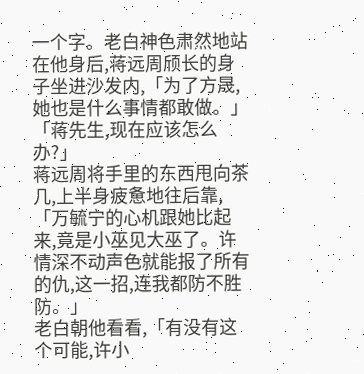一个字。老白神色肃然地站在他身后,蒋远周颀长的身子坐进沙发内,「为了方晟,她也是什么事情都敢做。」
「蒋先生,现在应该怎么办?」
蒋远周将手里的东西甩向茶几,上半身疲惫地往后靠,「万毓宁的心机跟她比起来,竟是小巫见大巫了。许情深不动声色就能报了所有的仇,这一招,连我都防不胜防。」
老白朝他看看,「有没有这个可能,许小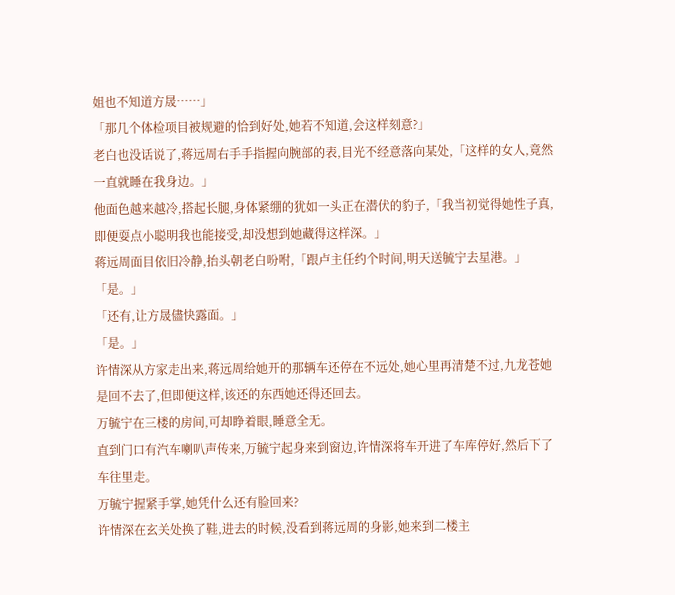姐也不知道方晟……」
「那几个体检项目被规避的恰到好处,她若不知道,会这样刻意?」
老白也没话说了,蒋远周右手手指握向腕部的表,目光不经意落向某处,「这样的女人,竟然一直就睡在我身边。」
他面色越来越冷,搭起长腿,身体紧绷的犹如一头正在潜伏的豹子,「我当初觉得她性子真,即便耍点小聪明我也能接受,却没想到她藏得这样深。」
蒋远周面目依旧冷静,抬头朝老白吩咐,「跟卢主任约个时间,明天送毓宁去星港。」
「是。」
「还有,让方晟儘快露面。」
「是。」
许情深从方家走出来,蒋远周给她开的那辆车还停在不远处,她心里再清楚不过,九龙苍她是回不去了,但即便这样,该还的东西她还得还回去。
万毓宁在三楼的房间,可却睁着眼,睡意全无。
直到门口有汽车喇叭声传来,万毓宁起身来到窗边,许情深将车开进了车库停好,然后下了车往里走。
万毓宁握紧手掌,她凭什么还有脸回来?
许情深在玄关处换了鞋,进去的时候,没看到蒋远周的身影,她来到二楼主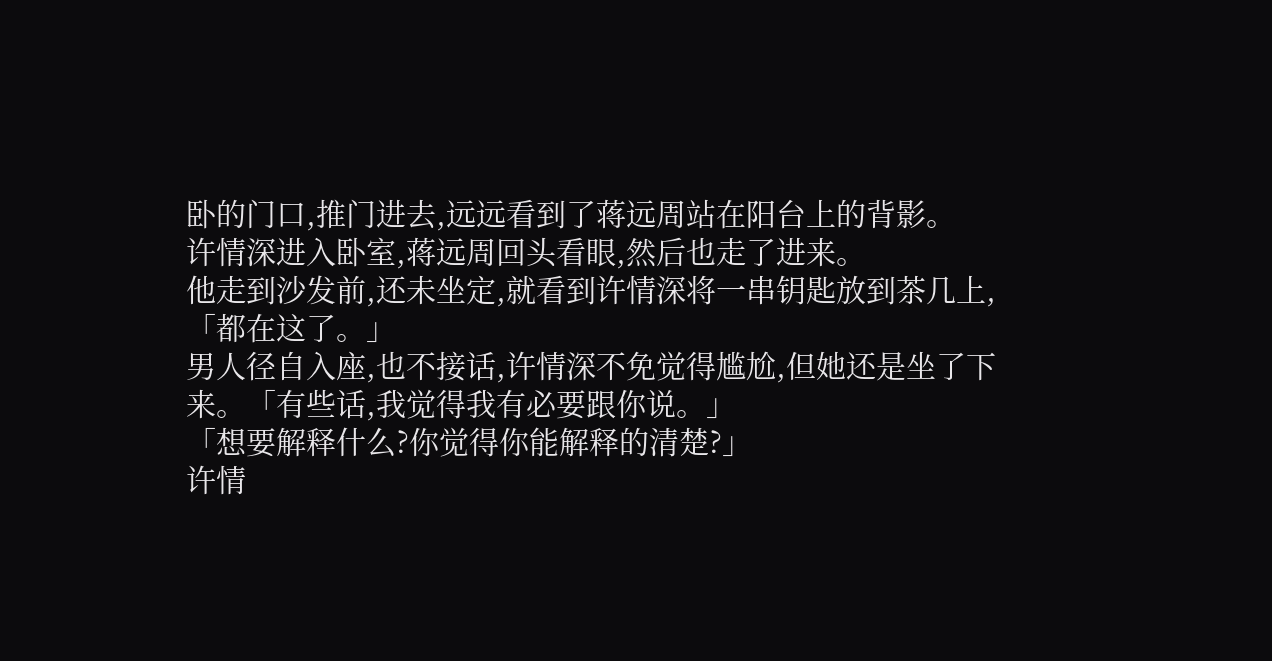卧的门口,推门进去,远远看到了蒋远周站在阳台上的背影。
许情深进入卧室,蒋远周回头看眼,然后也走了进来。
他走到沙发前,还未坐定,就看到许情深将一串钥匙放到茶几上,「都在这了。」
男人径自入座,也不接话,许情深不免觉得尴尬,但她还是坐了下来。「有些话,我觉得我有必要跟你说。」
「想要解释什么?你觉得你能解释的清楚?」
许情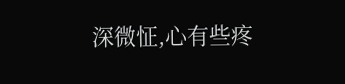深微怔,心有些疼